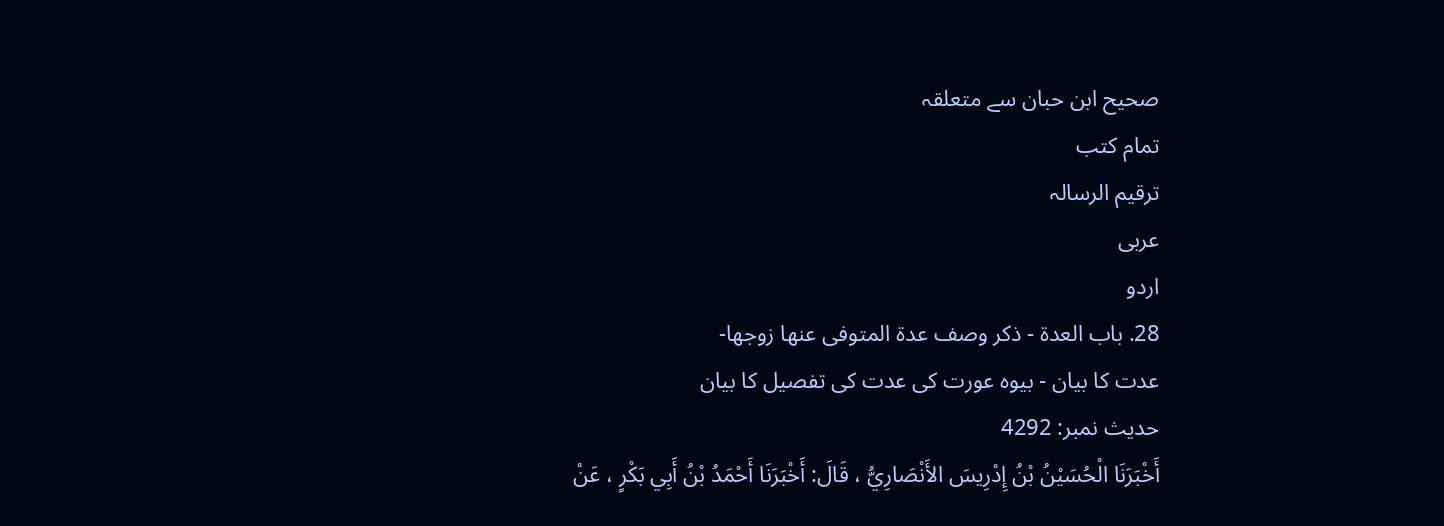صحیح ابن حبان سے متعلقہ
تمام کتب
ترقيم الرسالہ
عربی
اردو
28. باب العدة - ذكر وصف عدة المتوفى عنها زوجها-
عدت کا بیان - بیوہ عورت کی عدت کی تفصیل کا بیان
حدیث نمبر: 4292
أَخْبَرَنَا الْحُسَيْنُ بْنُ إِدْرِيسَ الأَنْصَارِيُّ ، قَالَ: أَخْبَرَنَا أَحْمَدُ بْنُ أَبِي بَكْرٍ ، عَنْ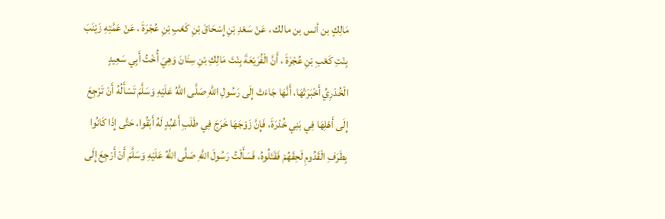مَالِكٍ بن أنس بن مالك ، عَنْ سَعْدِ بْنِ إِسْحَاقَ بْنِ كَعْبِ بْنِ عُجْرَةَ ، عَنْ عَمَّتِهِ زَيْنَبَ بِنْتِ كَعْبِ بْنِ عُجْرَةَ ، أَنَّ الْفُرَيْعَةَ بِنْتَ مَالِكِ بْنِ سِنَانَ وَهِيَ أُخْتُ أَبِي سَعِيدٍ الْخُدْرِيِّ أَخْبَرَتْهَا، أَنَّهَا جَاءَتْ إِلَى رَسُولِ اللَّهِ صَلَّى اللَّهُ عَلَيْهِ وَسَلَّمَ تَسْأَلُهُ أَنْ تَرْجِعَ إِلَى أَهْلِهَا فِي بَنِي خُدْرَةَ، فَإِنَّ زَوْجَهَا خَرَجَ فِي طَلَبِ أَعْبُدٍ لَهُ أَبَقُوا، حَتَّى إِذَا كَانُوا بِطَرَفِ الْقَدُومِ لَحِقَهُمْ فَقَتَلُوهُ، فَسَأَلْتُ رَسُولَ اللَّهِ صَلَّى اللَّهُ عَلَيْهِ وَسَلَّمَ أَنْ أَرْجِعَ إِلَى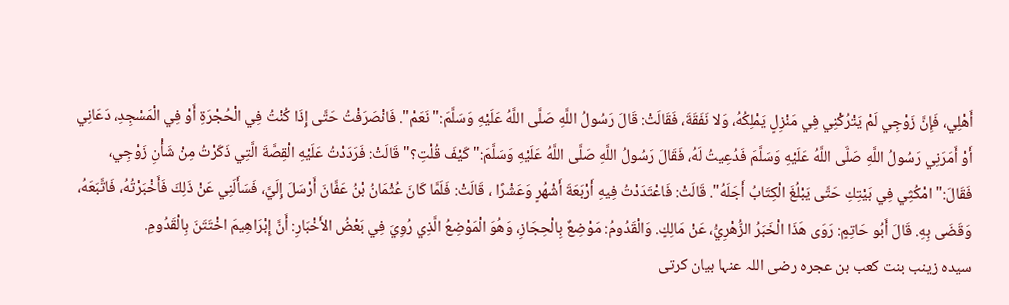أَهْلِي، فَإِنَّ زَوْجِي لَمْ يَتْرُكْنِي فِي مَنْزِلٍ يَمْلِكُهُ، وَلا نَفَقَةَ، فَقَالَتْ: قَالَ رَسُولُ اللَّهِ صَلَّى اللَّهُ عَلَيْهِ وَسَلَّمَ:" نَعَمْ". فَانْصَرَفْتُ حَتَّى إِذَا كُنْتُ فِي الْحُجْرَةِ أَوْ فِي الْمَسْجِدِ، دَعَانِي أَوْ أَمَرَنِي رَسُولُ اللَّهِ صَلَّى اللَّهُ عَلَيْهِ وَسَلَّمَ فَدُعِيتُ لَهُ، فَقَالَ رَسُولُ اللَّهِ صَلَّى اللَّهُ عَلَيْهِ وَسَلَّمَ:" كَيْفَ قُلْتِ؟" قَالَتْ: فَرَدَدْتُ عَلَيْهِ الْقِصَّةَ الَّتِي ذَكَرْتُ مِنْ شَأْنِ زَوْجِي، فَقَالَ:" امْكُثِي فِي بَيْتِكِ حَتَّى يَبْلُغَ الْكِتَابُ أَجَلَهُ". قَالَتْ: فَاعْتَدَدْتُ فِيهِ أَرْبَعَةَ أَشْهُرٍ وَعَشْرًا ، قَالَتْ: فَلَمَّا كَانَ عُثْمَانُ بْنُ عَفَّانَ أَرْسَلَ إِلَيَّ، فَسَأَلَنِي عَنْ ذَلِكَ فَأَخْبَرْتُهُ، فَاتَّبَعَهُ، وَقَضَى بِهِ. قَالَ أَبُو حَاتِمٍ: رَوَى هَذَا الْخَبَرُ الزُّهْرِيُّ، عَنْ مَالِكٍ. وَالْقَدُومُ: مَوْضِعٌ بِالْحِجَازِ، وَهُوَ الْمَوْضِعُ الَّذِي رُوِيَ فِي بَعْضُ الأَخْبَارِ: أَنَّ إِبْرَاهِيمَ اخْتَتَنَ بِالْقَدُومِ.
سیدہ زینب بنت کعب بن عجرہ رضی اللہ عنہا بیان کرتی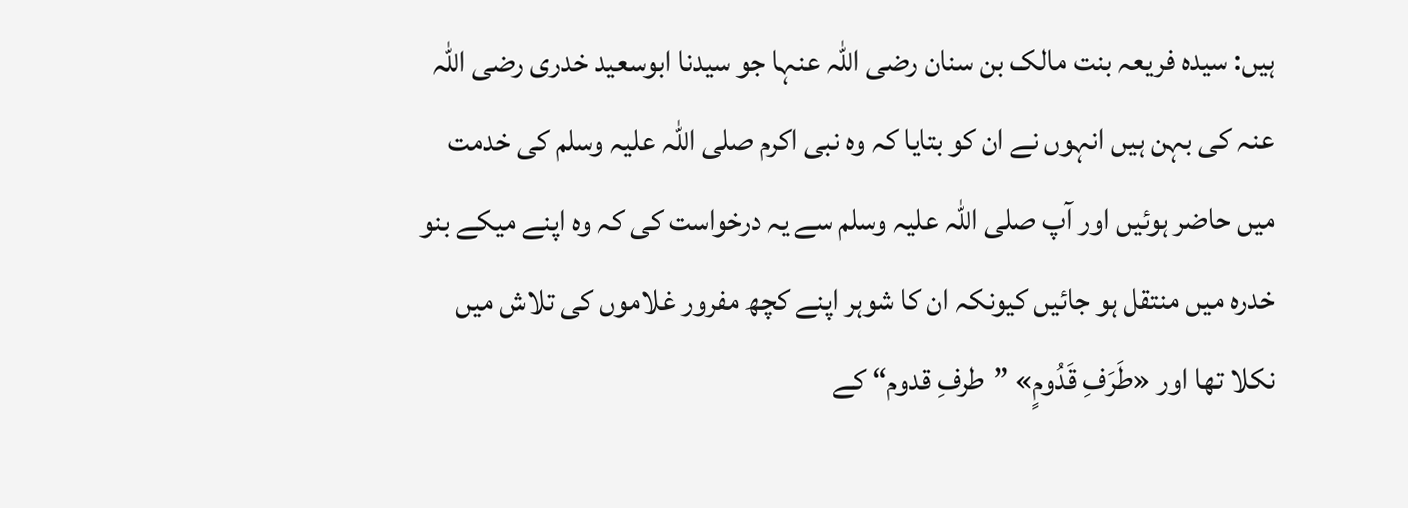ہیں: سیدہ فریعہ بنت مالک بن سنان رضی اللہ عنہا جو سیدنا ابوسعید خدری رضی اللہ عنہ کی بہن ہیں انہوں نے ان کو بتایا کہ وہ نبی اکرم صلی اللہ علیہ وسلم کی خدمت میں حاضر ہوئیں اور آپ صلی اللہ علیہ وسلم سے یہ درخواست کی کہ وہ اپنے میکے بنو خدرہ میں منتقل ہو جائیں کیونکہ ان کا شوہر اپنے کچھ مفرور غلاموں کی تلاش میں نکلا تھا اور «طَرَفِ قَدُومٍ» ”طرفِ قدوم“ کے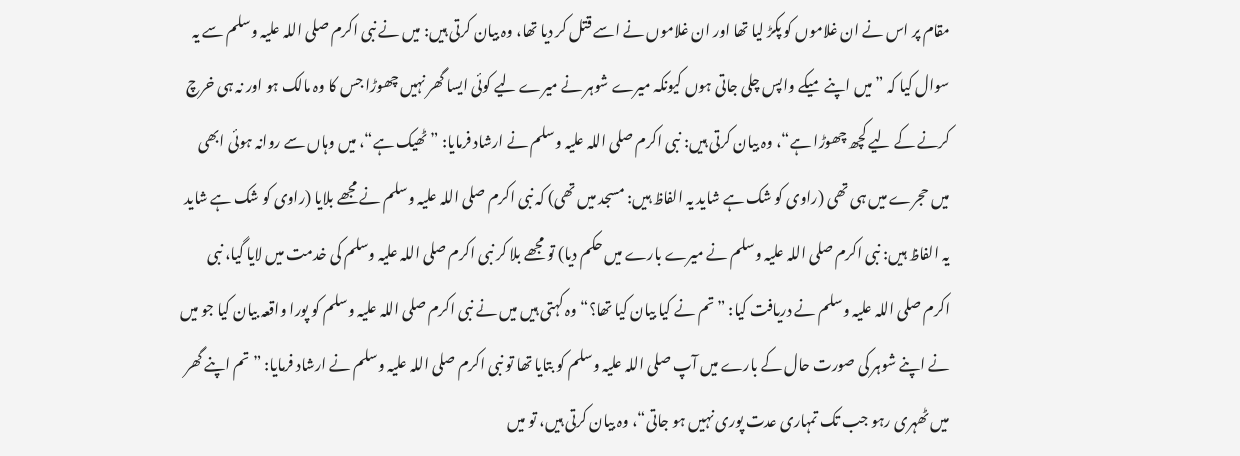مقام پر اس نے ان غلاموں کو پکڑ لیا تھا اور ان غلاموں نے اسے قتل کر دیا تھا، وہ بیان کرتی ہیں: میں نے نبی اکرم صلی اللہ علیہ وسلم سے یہ سوال کیا کہ ”میں اپنے میکے واپس چلی جاتی ہوں کیونکہ میرے شوہر نے میرے لیے کوئی ایسا گھر نہیں چھوڑا جس کا وہ مالک ہو اور نہ ہی خرچ کرنے کے لیے کچھ چھوڑا ہے“، وہ بیان کرتی ہیں: نبی اکرم صلی اللہ علیہ وسلم نے ارشاد فرمایا: ”ٹھیک ہے“، میں وہاں سے روانہ ہوئی ابھی میں حجرے میں ہی تھی (راوی کو شک ہے شاید یہ الفاظ ہیں: مسجد میں تھی) کہ نبی اکرم صلی اللہ علیہ وسلم نے مجھے بلایا (راوی کو شک ہے شاید یہ الفاظ ہیں: نبی اکرم صلی اللہ علیہ وسلم نے میرے بارے میں حکم دیا) تو مجھے بلا کر نبی اکرم صلی اللہ علیہ وسلم کی خدمت میں لایا گیا، نبی اکرم صلی اللہ علیہ وسلم نے دریافت کیا: ”تم نے کیا بیان کیا تھا؟“ وہ کہتی ہیں میں نے نبی اکرم صلی اللہ علیہ وسلم کو پورا واقعہ بیان کیا جو میں نے اپنے شوہر کی صورت حال کے بارے میں آپ صلی اللہ علیہ وسلم کو بتایا تھا تو نبی اکرم صلی اللہ علیہ وسلم نے ارشاد فرمایا: ”تم اپنے گھر میں ٹھہری رہو جب تک تمہاری عدت پوری نہیں ہو جاتی“، وہ بیان کرتی ہیں، تو میں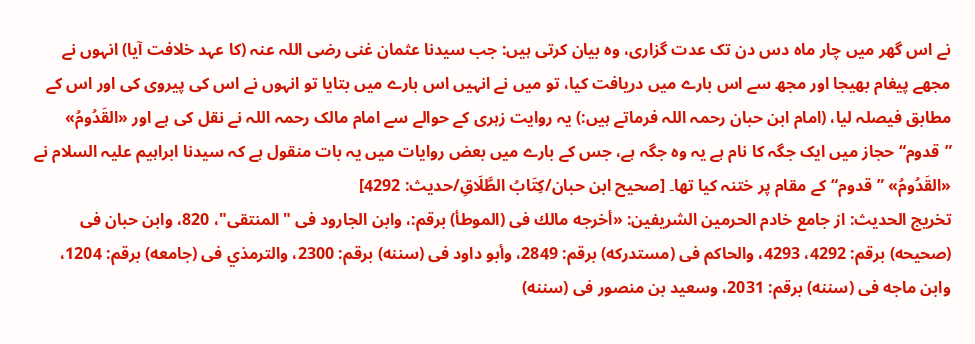نے اس گھر میں چار ماہ دس دن تک عدت گزاری، وہ بیان کرتی ہیں: جب سیدنا عثمان غنی رضی اللہ عنہ (کا عہد خلافت آیا) انہوں نے مجھے پیغام بھیجا اور مجھ سے اس بارے میں دریافت کیا، تو میں نے انہیں اس بارے میں بتایا تو انہوں نے اس کی پیروی کی اور اس کے مطابق فیصلہ لیا، (امام ابن حبان رحمہ اللہ فرماتے ہیں:) یہ روایت زہری کے حوالے سے امام مالک رحمہ اللہ نے نقل کی ہے اور «القَدُومُ» ”قدوم“ حجاز میں ایک جگہ کا نام ہے یہ وہ جگہ ہے، جس کے بارے میں بعض روایات میں یہ بات منقول ہے کہ سیدنا ابراہیم علیہ السلام نے «القَدُومُ» ”قدوم“ کے مقام پر ختنہ کیا تھا۔ [صحیح ابن حبان/كِتَابُ الطَّلَاقِ/حدیث: 4292]
تخریج الحدیث: از جامع خادم الحرمين الشريفين: «أخرجه مالك فى (الموطأ) برقم:، وابن الجارود فى "المنتقى"، 820، وابن حبان فى (صحيحه) برقم: 4292، 4293، والحاكم فى (مستدركه) برقم: 2849، وأبو داود فى (سننه) برقم: 2300، والترمذي فى (جامعه) برقم: 1204، وابن ماجه فى (سننه) برقم: 2031، وسعيد بن منصور فى (سننه)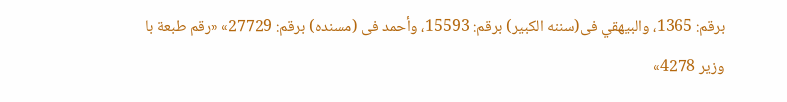برقم: 1365، والبيهقي فى(سننه الكبير) برقم: 15593، وأحمد فى (مسنده) برقم: 27729» «رقم طبعة با وزير 4278»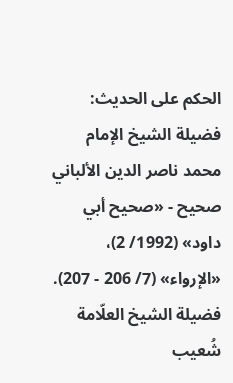الحكم على الحديث:
فضيلة الشيخ الإمام محمد ناصر الدين الألباني
صحيح - «صحيح أبي داود» (1992/ 2)، «الإرواء» (7/ 206 - 207).
فضيلة الشيخ العلّامة شُعيب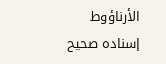الأرناؤوط
إسناده صحيح